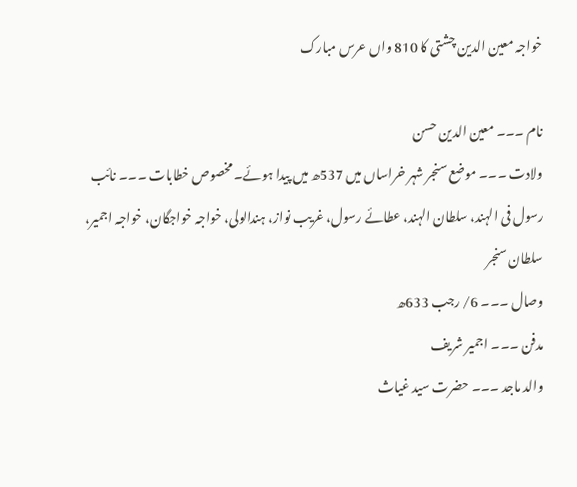خواجہ معین الدین چشتی کا 810 واں عرس مبارک

نام ۔۔۔ معین الدین حسن
ولادت ۔۔۔ موضع سنجر شہر خراساں میں 537ھ میں پیدا ہوئے۔ مخصوص خطابات ۔۔۔ نائب رسول فی الہند، سلطان الہند، عطائے رسول، غریب نواز، ہندالولی، خواجہ خواجگان، خواجہ اجمیر، سلطان سنجر
وصال ۔۔۔ 6/ رجب 633ھ
مدفن ۔۔۔ اجمیر شریف
والد ماجد ۔۔۔ حضرت سید غیاث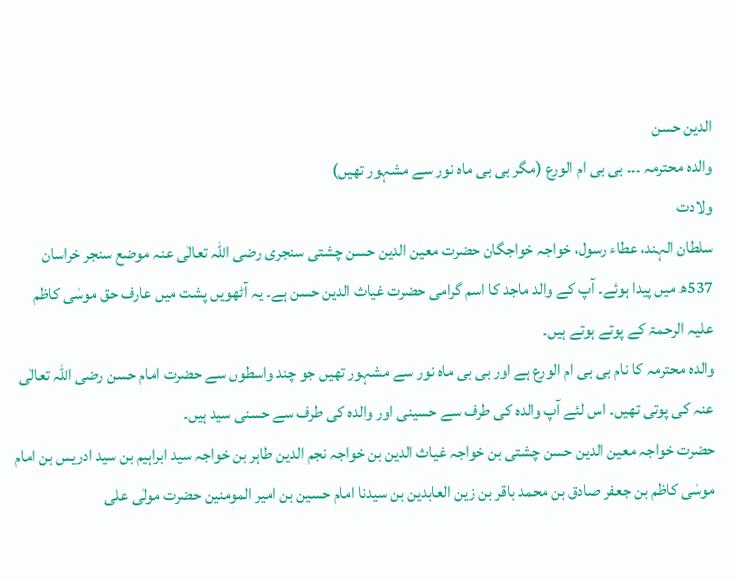الدین حسن
والدہ محترمہ ۔۔۔ بی بی ام الورع (مگر بی بی ماہ نور سے مشہور تھیں)
ولادت
سلطان الہند، عطاء رسول، خواجہ خواجگان حضرت معین الدین حسن چشتی سنجری رضی اللہ تعالٰی عنہ موضع سنجر خراسان 537ھ میں پیدا ہوئے۔ آپ کے والد ماجد کا اسم گرامی حضرت غیاث الدین حسن ہے۔ یہ آٹھویں پشت میں عارف حق موسٰی کاظم علیہ الرحمۃ کے پوتے ہوتے ہیں۔
والدہ محترمہ کا نام بی بی ام الورع ہے اور بی بی ماہ نور سے مشہور تھیں جو چند واسطوں سے حضرت امام حسن رضی اللہ تعالٰی عنہ کی پوتی تھیں۔ اس لئے آپ والدہ کی طرف سے حسینی اور والدہ کی طرف سے حسنی سید ہیں۔
حضرت خواجہ معین الدین حسن چشتی بن خواجہ غیاث الدین بن خواجہ نجم الدین طاہر بن خواجہ سید ابراہیم بن سید ادریس بن امام موسٰی کاظم بن جعفر صادق بن محمد باقر بن زین العابدین بن سیدنا امام حسین بن امیر المومنین حضرت مولٰی علی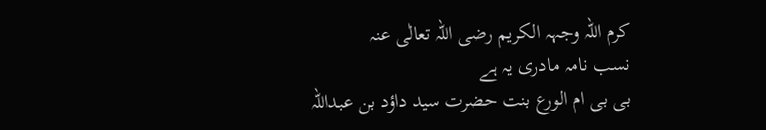کرم اللہ وجہہ الکریم رضی اللہ تعالٰی عنہ
نسب نامہ مادری یہ ہے
بی بی ام الورع بنت حضرت سید داؤد بن عبداللہ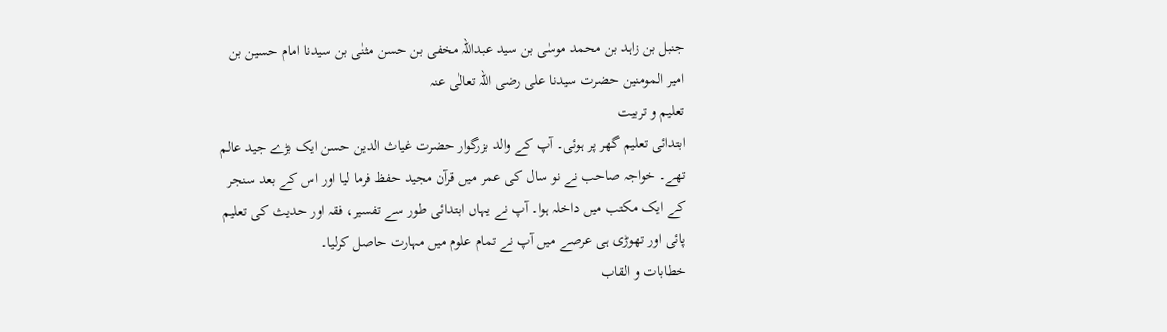جنبل بن زاہد بن محمد موسٰی بن سید عبداللہ مخفی بن حسن مثنٰی بن سیدنا امام حسین بن امیر المومنین حضرت سیدنا علی رضی اللہ تعالٰی عنہ
تعلیم و تربیت
ابتدائی تعلیم گھر پر ہوئی۔ آپ کے والد بزرگوار حضرت غیاث الدین حسن ایک بڑے جید عالم تھے۔ خواجہ صاحب نے نو سال کی عمر میں قرآن مجید حفظ فرما لیا اور اس کے بعد سنجر کے ایک مکتب میں داخلہ ہوا۔ آپ نے یہاں ابتدائی طور سے تفسیر، فقہ اور حدیث کی تعلیم پائی اور تھوڑی ہی عرصے میں آپ نے تمام علوم میں مہارت حاصل کرلیا۔
خطابات و القاب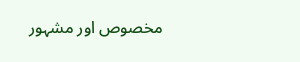مخصوص اور مشہور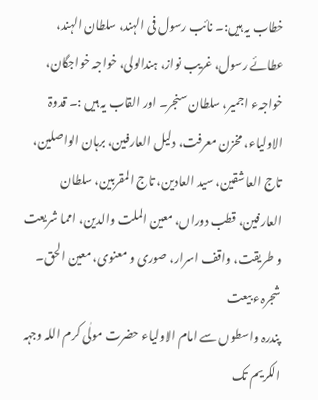خطاب یہ ہیں:۔ نائب رسول فی الہند، سلطان الہند، عطائے رسول، غریب نواز، ہندالولی، خواجہ خواجگان، خواجہء اجمیر، سلطان سنجر۔ اور القاب یہ ہیں :۔ قدوۃ الاولیاء، مخزن معرفت، دلیل العارفین، برہان الواصلین، تاج العاشقین، سید العادین، تاج المقربین، سلطان العارفین، قطب دوراں، معین الملت والدین، امما شریعت و طریقت، واقف اسرار، صوری و معنوی، معین الحق۔
شجرہء بیعت
پندرہ واسطوں سے امام الاولیاء حضرت مولٰی کرم اللہ وجہہ الکریم تک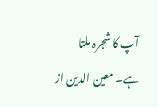آپ کا شجرہ ملتا ہے۔ معین الدین از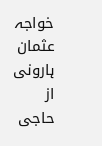خواجہ عثمان ہارونی از حاجی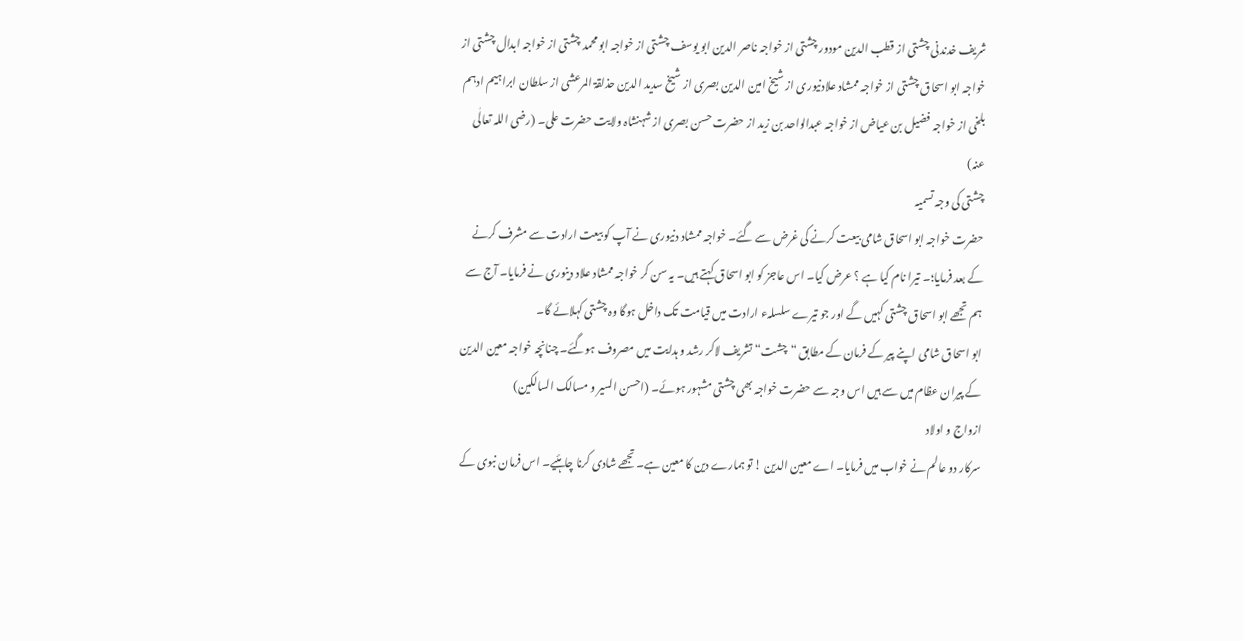شریف خدندنی چشتی از قطب الدین مودور چشتی از خواجہ ناصر الدین ابو یوسف چشتی از خواجہ ابو محمد چشتی از خواجہ ابدال چشتی از خواجہ ابو اسحاق چشتی از خواجہ ممشاد علادنیوری از شیخ امین الدین بصری از شیخ سدید الدین حذلقۃ المرعشی از سلطان ابراہیم ادہم بلخی از خواجہ فضیل بن عیاض از خواجہ عبدالواحد بن زید از حضرت حسن بصری از شہنشاہ ولایت حضرت علی۔ (رضی اللہ تعالٰی عنہ)
چشتی کی وجہ تسمیہ
حضرت خواجہ ابو اسحاق شامی بیعت کرنے کی غرض سے گئے۔ خواجہ ممشاد دنیوری نے آپ کو بیعت ارادت سے مشرف کرنے کے بعد فرمایا؛۔ تیرا نام کیا ہے ؟ عرض کیا۔ اس عاجز کو ابو اسحاق کہتے ہیں۔ یہ سن کر خواجہ ممشاد علاد دینوری نے فرمایا۔ آج سے ہم تجھے ابو اسحاق چشتی کہیں گے اور جو تیرے سلسلہء ارادت میں قیامت تک داخل ہوگا وہ چشتی کہلائے گا۔
ابو اسحاق شامی اپنے پیر کے فرمان کے مطابق “چشت“ تشریف لاکر رشد و ہدایت میں مصروف ہوگئے۔ چنانچہ خواجہ معین الدین کے پیران عظام میں سے ہیں اس وجہ سے حضرت خواجہ بھی چشتی مشہور ہوئے۔ (احسن السیر و مسالک السالکین)
ازواج و اولاد
سرکار دو عالم نے خواب میں فرمایا۔ اے معین الدین ! تو ہمارے دین کا معین ہے۔ تجھے شادی کرنا چاہئیے۔ اس فرمان نبوی کے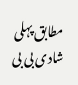مطابق پہلی شادی بی بی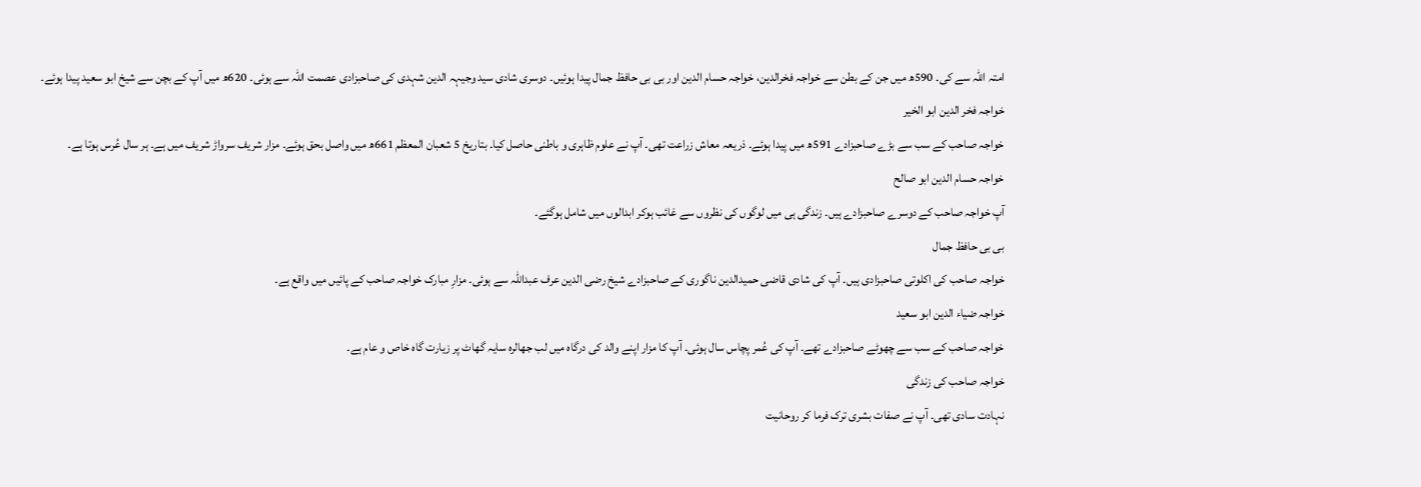امتہ اللہ سے کی۔ 590ھ میں جن کے بطن سے خواجہ فخرالدین، خواجہ حسام الدین اور بی بی حافظ جمال پیدا ہوئیں۔ دوسری شادی سید وجیہہ الدین شہدی کی صاحبزادی عصمت اللہ سے ہوئی۔ 620ھ میں آپ کے بچن سے شیخ ابو سعید پیدا ہوئے۔
خواجہ فخر الدین ابو الخیر
خواجہ صاحب کے سب سے بڑے صاحبزادے 591ھ میں پیدا ہوئے۔ ذریعہ معاش زراعت تھی۔ آپ نے علوم ظاہری و باطنی حاصل کیا۔ بتاریخ 5 شعبان المعظم 661ھ میں واصل بحق ہوئے۔ مزار شریف سرواڑ شریف میں ہے۔ ہر سال عُرس ہوتا ہے۔
خواجہ حسام الدین ابو صالح
آپ خواجہ صاحب کے دوسرے صاحبزادے ہیں۔ زندگی ہی میں لوگوں کی نظروں سے غائب ہوکر ابدالوں میں شامل ہوگئے۔
بی بی حافظ جمال
خواجہ صاحب کی اکلوتی صاحبزادی ہیں۔ آپ کی شادی قاضی حمیدالدین ناگوری کے صاحبزادے شیخ رضی الدین عرف عبداللہ سے ہوئی۔ مزارِ مبارک خواجہ صاحب کے پائیں میں واقع ہے۔
خواجہ ضیاء الدین ابو سعید
خواجہ صاحب کے سب سے چھوٹے صاحبزادے تھے۔ آپ کی عُمر پچاس سال ہوئی۔ آپ کا مزار اپنے والد کی درگاہ میں لب جھالرہ سایہ گھاٹ پر زیارت گاہ خاص و عام ہے۔
خواجہ صاحب کی زندگی
نہادت سادی تھی۔ آپ نے صفات بشری ترک فرما کر روحانیت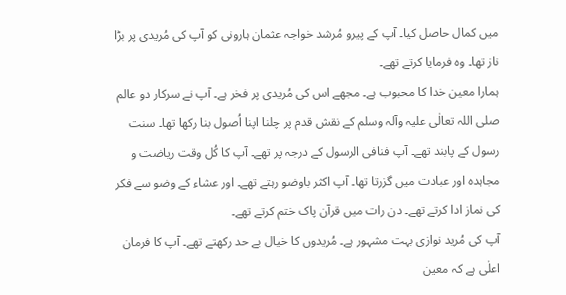میں کمال حاصل کیا۔ آپ کے پیرو مُرشد خواجہ عثمان ہارونی کو آپ کی مُریدی پر بڑا ناز تھا۔ وہ فرمایا کرتے تھے۔
ہمارا معین خدا کا محبوب ہے۔ مجھے اس کی مُریدی پر فخر ہے۔ آپ نے سرکار دو عالم صلی اللہ تعالٰی علیہ وآلہ وسلم کے نقش قدم پر چلنا اپنا اُصول بنا رکھا تھا۔ سنت رسول کے پابند تھے۔ آپ فنافی الرسول کے درجہ پر تھے۔ آپ کا کُل وقت ریاضت و مجاہدہ اور عبادت میں گزرتا تھا۔ آپ اکثر باوضو رہتے تھے۔ اور عشاء کے وضو سے فکر کی نماز ادا کرتے تھے۔ دن رات میں قرآن پاک ختم کرتے تھے۔
آپ کی مُرید نوازی بہت مشہور ہے۔ مُریدوں کا خیال بے حد رکھتے تھے۔ آپ کا فرمان اعلٰی ہے کہ معین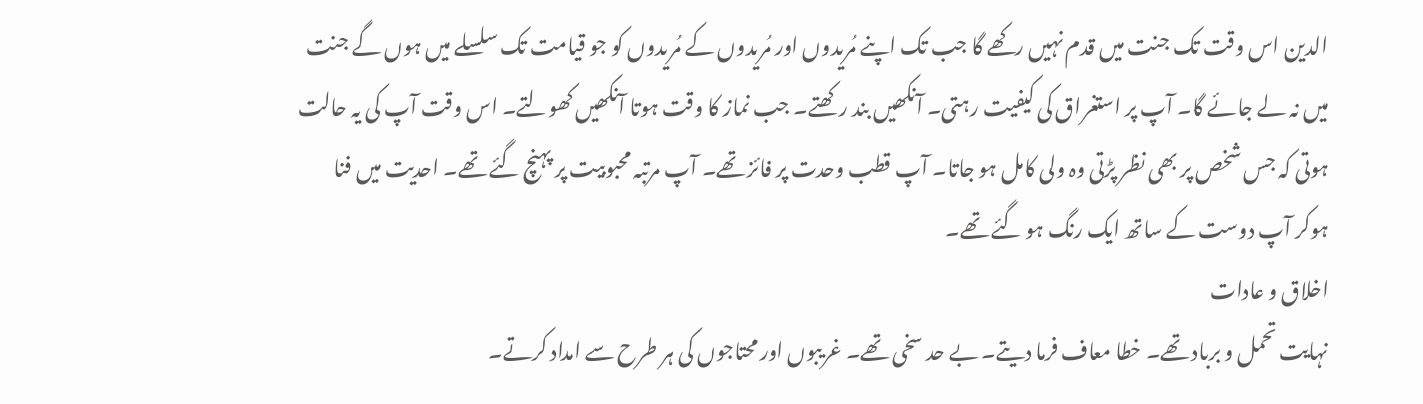الدین اس وقت تک جنت میں قدم نہیں رکھے گا جب تک اپنے مُریدوں اور مُریدوں کے مُریدوں کو جو قیامت تک سلسلے میں ہوں گے جنت میں نہ لے جائے گا۔ آپ پر استغراق کی کیفیت رہتی۔ آنکھیں بند رکھتے۔ جب نماز کا وقت ہوتا آنکھیں کھولتے۔ اس وقت آپ کی یہ حالت ہوتی کہ جس شخص پر بھی نظر پڑتی وہ ولی کامل ہو جاتا۔ آپ قطب وحدت پر فائز تھے۔ آپ مرتبہ محبوبیت پر پہنچ گئے تھے۔ احدیت میں فنا ہوکر آپ دوست کے ساتھ ایک رنگ ہو گئے تھے۔
اخلاق و عادات
نہایت تحمل و برباد تھے۔ خطا معاف فرما دیتے۔ بے حد سخی تھے۔ غریبوں اور محتاجوں کی ہر طرح سے امداد کرتے۔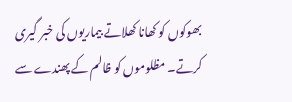بھوکوں کو کھانا کھلاتے بیماریوں کی خبر گیری کرتے۔ مظلوموں کو ظالم کے پھندے سے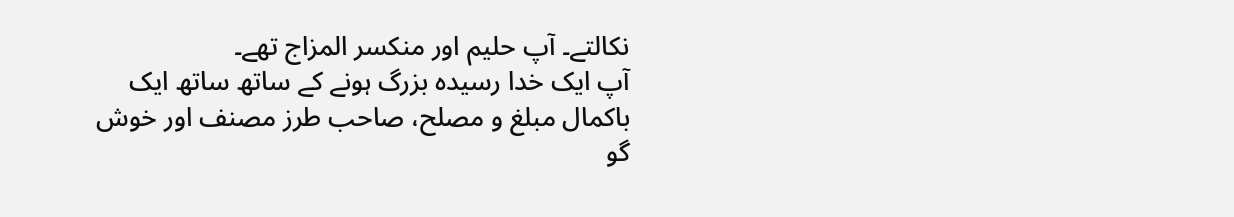نکالتے۔ آپ حلیم اور منکسر المزاج تھے۔
آپ ایک خدا رسیدہ بزرگ ہونے کے ساتھ ساتھ ایک باکمال مبلغ و مصلح، صاحب طرز مصنف اور خوش گو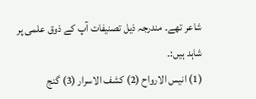شاعر تھے۔ مندرجہ ذیل تصنیفات آپ کے ذوق علمی پر شاہد ہیں:۔
(1) انیس الارواح (2) کشف الاسرار (3) گنج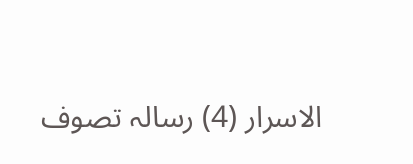الاسرار (4) رسالہ تصوف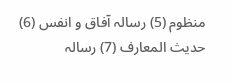منظوم (5) رسالہ آفاق و انفس (6) حدیث المعارف (7) رسالہ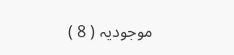موجودیہ ( 8 )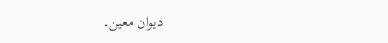دیوان معین۔